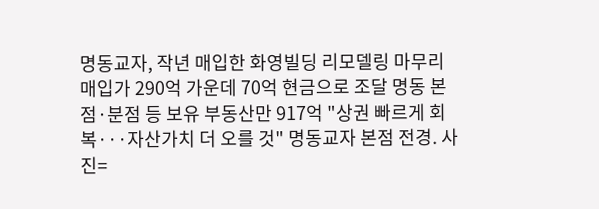명동교자, 작년 매입한 화영빌딩 리모델링 마무리 매입가 290억 가운데 70억 현금으로 조달 명동 본점·분점 등 보유 부동산만 917억 "상권 빠르게 회복···자산가치 더 오를 것" 명동교자 본점 전경. 사진=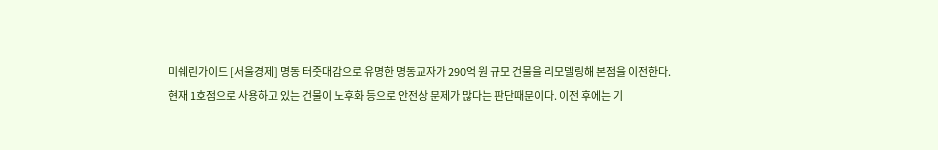미쉐린가이드 [서울경제] 명동 터줏대감으로 유명한 명동교자가 290억 원 규모 건물을 리모델링해 본점을 이전한다.
현재 1호점으로 사용하고 있는 건물이 노후화 등으로 안전상 문제가 많다는 판단때문이다. 이전 후에는 기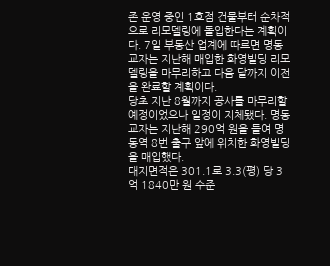존 운영 중인 1호점 건물부터 순차적으로 리모델링에 돌입한다는 계획이다. 7일 부동산 업계에 따르면 명동교자는 지난해 매입한 화영빌딩 리모델링을 마무리하고 다음 달까지 이전을 완료할 계획이다.
당초 지난 8월까지 공사를 마무리할 예정이었으나 일정이 지체됐다. 명동교자는 지난해 290억 원을 들여 명동역 8번 출구 앞에 위치한 화영빌딩을 매입했다.
대지면적은 301.1로 3.3(평) 당 3억 1840만 원 수준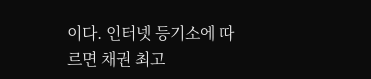이다. 인터넷 등기소에 따르면 채권 최고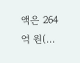액은 264억 원(...